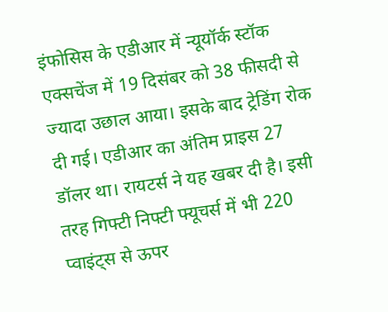इंफोसिस के एडीआर में न्यूयॉर्क स्टॉक एक्सचेंज में 19 दिसंबर को 38 फीसदी से ज्यादा उछाल आया। इसके बाद ट्रेडिंग रोक दी गई। एडीआर का अंतिम प्राइस 27 डॉलर था। रायटर्स ने यह खबर दी है। इसी तरह गिफ्टी निफ्टी फ्यूचर्स में भी 220 प्वाइंट्स से ऊपर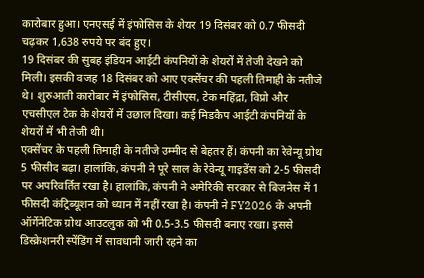कारोबार हुआ। एनएसई में इंफोसिस के शेयर 19 दिसंबर को 0.7 फीसदी चढ़कर 1,638 रुपये पर बंद हुए।
19 दिसंबर की सुबह इंडियन आईटी कंपनियों के शेयरों में तेजी देखने को मिली। इसकी वजह 18 दिसंबर को आए एक्सेंचर की पहली तिमाही के नतीजे थे। शुरुआती कारोबार में इंफोसिस, टीसीएस, टेक महिंद्रा, विप्रो और एचसीएल टेक के शेयरों में उछाल दिखा। कई मिडकैप आईटी कंपनियों के शेयरों में भी तेजी थी।
एक्सेंचर के पहली तिमाही के नतीजे उम्मीद से बेहतर हैं। कंपनी का रेवेन्यू ग्रोथ 5 फीसीद बढ़ा। हालांकि, कंपनी ने पूरे साल के रेवेन्यू गाइडेंस को 2-5 फीसदी पर अपरिवर्तित रखा है। हालांकि, कंपनी ने अमेरिकी सरकार से बिजनेस में 1 फीसदी कंट्रिब्यूशन को ध्यान में नहीं रखा है। कंपनी ने FY2026 के अपनी ऑर्गेनेटिक ग्रोथ आउटलुक को भी 0.5-3.5 फीसदी बनाए रखा। इससे डिस्क्रेशनरी स्पेंडिंग में सावधानी जारी रहने का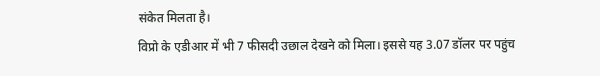संकेत मिलता है।
विप्रो के एडीआर में भी 7 फीसदी उछाल देखने को मिला। इससे यह 3.07 डॉलर पर पहुंच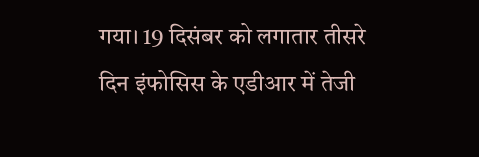गया। 19 दिसंबर को लगातार तीसरे दिन इंफोसिस के एडीआर में तेजी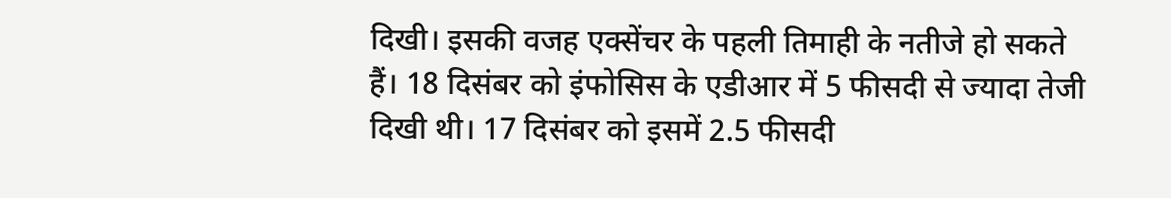दिखी। इसकी वजह एक्सेंचर के पहली तिमाही के नतीजे हो सकते हैं। 18 दिसंबर को इंफोसिस के एडीआर में 5 फीसदी से ज्यादा तेजी दिखी थी। 17 दिसंबर को इसमें 2.5 फीसदी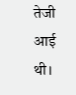तेजी आई थी।